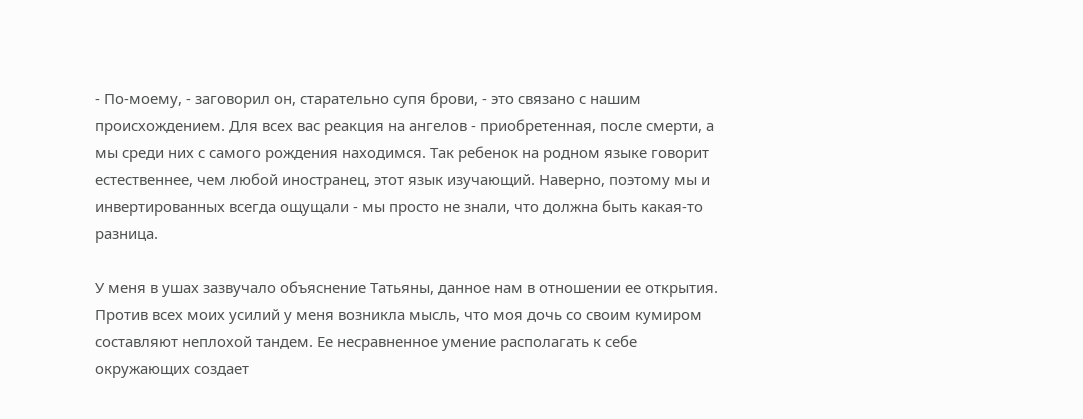- По-моему, - заговорил он, старательно супя брови, - это связано с нашим происхождением. Для всех вас реакция на ангелов - приобретенная, после смерти, а мы среди них с самого рождения находимся. Так ребенок на родном языке говорит естественнее, чем любой иностранец, этот язык изучающий. Наверно, поэтому мы и инвертированных всегда ощущали - мы просто не знали, что должна быть какая-то разница.

У меня в ушах зазвучало объяснение Татьяны, данное нам в отношении ее открытия. Против всех моих усилий у меня возникла мысль, что моя дочь со своим кумиром составляют неплохой тандем. Ее несравненное умение располагать к себе окружающих создает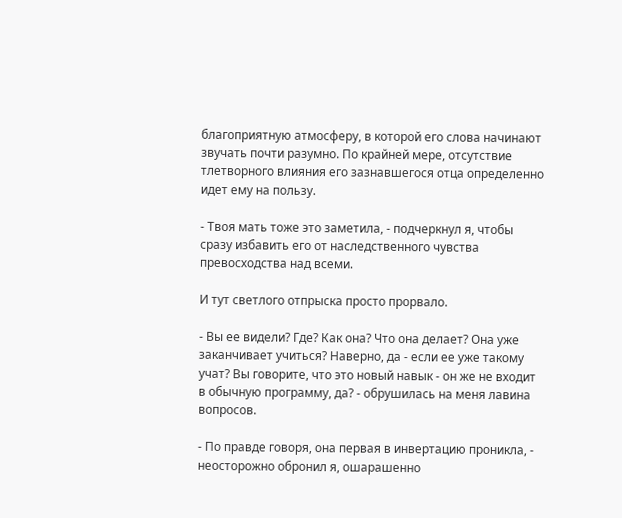благоприятную атмосферу, в которой его слова начинают звучать почти разумно. По крайней мере, отсутствие тлетворного влияния его зазнавшегося отца определенно идет ему на пользу.

- Твоя мать тоже это заметила, - подчеркнул я, чтобы сразу избавить его от наследственного чувства превосходства над всеми.

И тут светлого отпрыска просто прорвало.

- Вы ее видели? Где? Как она? Что она делает? Она уже заканчивает учиться? Наверно, да - если ее уже такому учат? Вы говорите, что это новый навык - он же не входит в обычную программу, да? - обрушилась на меня лавина вопросов.

- По правде говоря, она первая в инвертацию проникла, - неосторожно обронил я, ошарашенно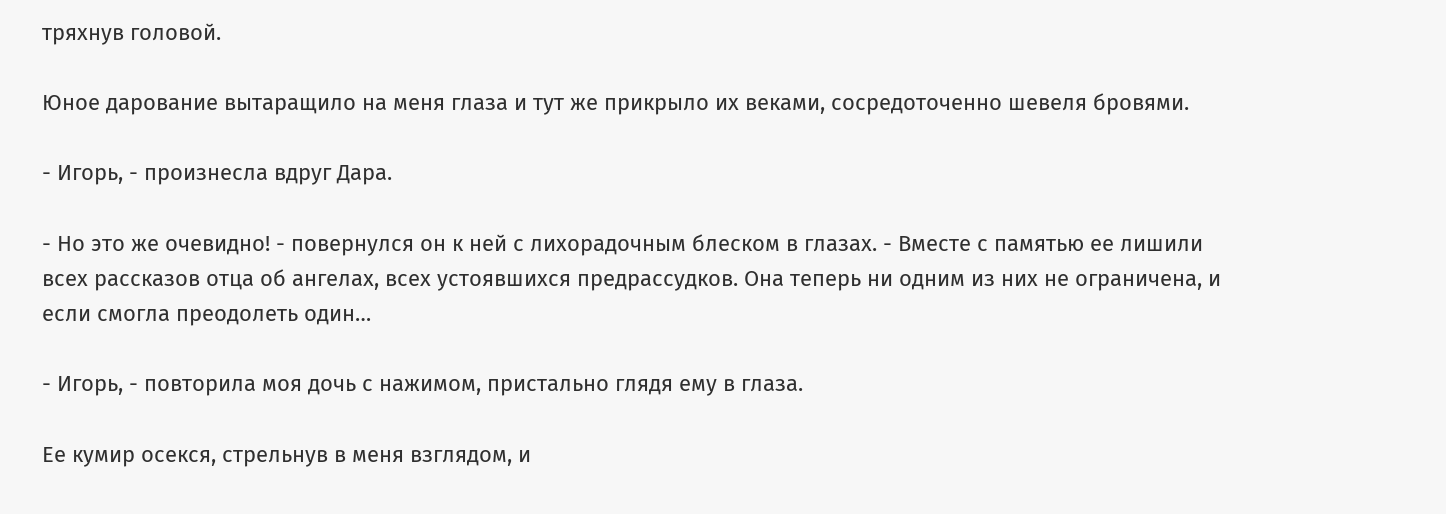тряхнув головой.

Юное дарование вытаращило на меня глаза и тут же прикрыло их веками, сосредоточенно шевеля бровями.

- Игорь, - произнесла вдруг Дара.

- Но это же очевидно! - повернулся он к ней с лихорадочным блеском в глазах. - Вместе с памятью ее лишили всех рассказов отца об ангелах, всех устоявшихся предрассудков. Она теперь ни одним из них не ограничена, и если смогла преодолеть один…

- Игорь, - повторила моя дочь с нажимом, пристально глядя ему в глаза.

Ее кумир осекся, стрельнув в меня взглядом, и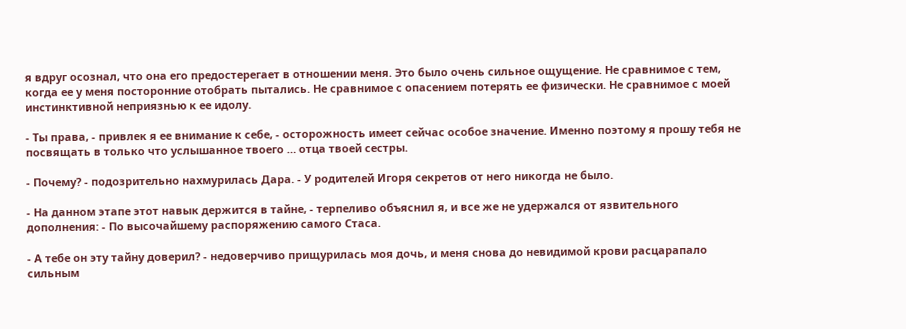я вдруг осознал, что она его предостерегает в отношении меня. Это было очень сильное ощущение. Не сравнимое с тем, когда ее у меня посторонние отобрать пытались. Не сравнимое с опасением потерять ее физически. Не сравнимое с моей инстинктивной неприязнью к ее идолу.

- Ты права, - привлек я ее внимание к себе, - осторожность имеет сейчас особое значение. Именно поэтому я прошу тебя не посвящать в только что услышанное твоего … отца твоей сестры.

- Почему? - подозрительно нахмурилась Дара. - У родителей Игоря секретов от него никогда не было.

- На данном этапе этот навык держится в тайне, - терпеливо объяснил я, и все же не удержался от язвительного дополнения: - По высочайшему распоряжению самого Стаса.

- А тебе он эту тайну доверил? - недоверчиво прищурилась моя дочь, и меня снова до невидимой крови расцарапало сильным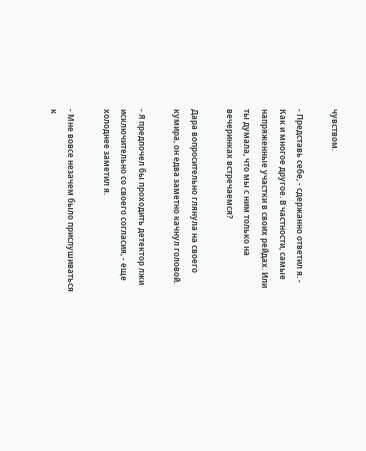чувством.

- Представь себе, - сдержанно ответил я. - Как и многое другое. В частности, самые напряженные участки в своих рейдах. Или ты думала, что мы с ним только на вечеринках встречаемся?

Дара вопросительно глянула на своего кумира, он едва заметно качнул головой.

- Я предпочел бы проходить детектор лжи исключительно со своего согласия, - еще холоднее заметил я.

- Мне вовсе незачем было прислушиваться к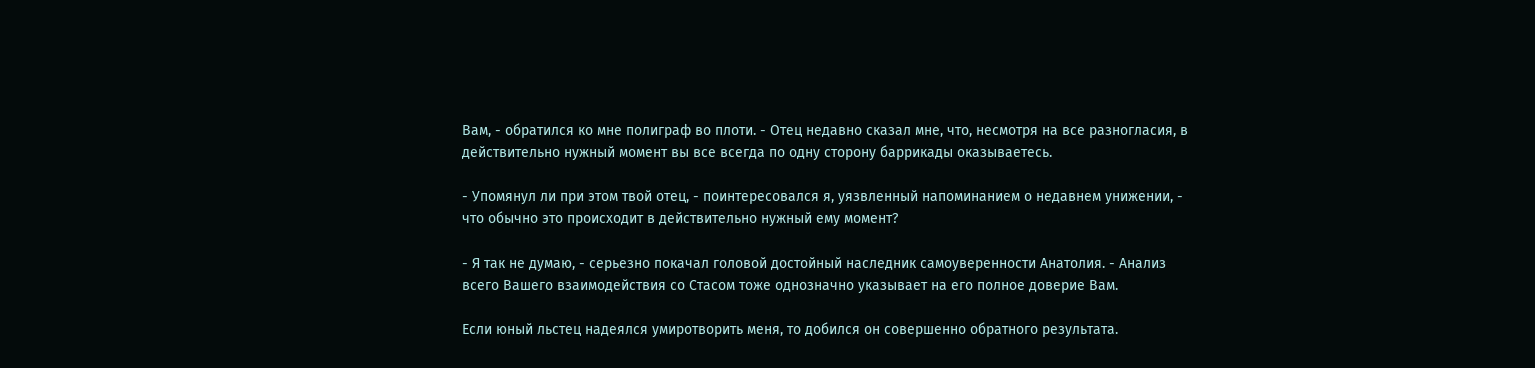Вам, - обратился ко мне полиграф во плоти. - Отец недавно сказал мне, что, несмотря на все разногласия, в действительно нужный момент вы все всегда по одну сторону баррикады оказываетесь.

- Упомянул ли при этом твой отец, - поинтересовался я, уязвленный напоминанием о недавнем унижении, - что обычно это происходит в действительно нужный ему момент?

- Я так не думаю, - серьезно покачал головой достойный наследник самоуверенности Анатолия. - Анализ всего Вашего взаимодействия со Стасом тоже однозначно указывает на его полное доверие Вам.

Если юный льстец надеялся умиротворить меня, то добился он совершенно обратного результата.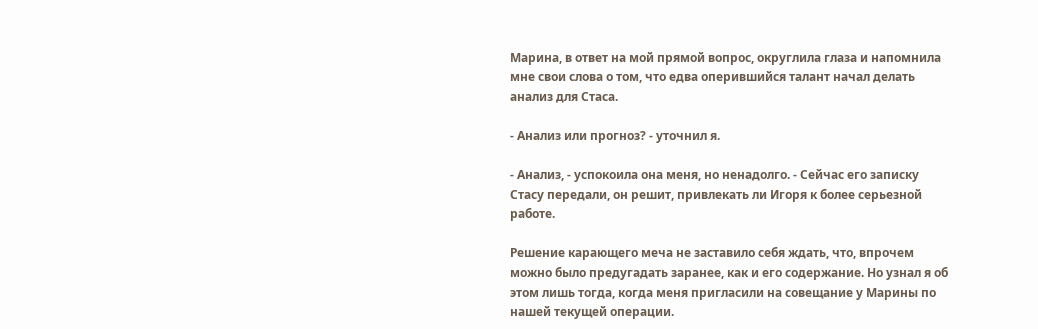Марина, в ответ на мой прямой вопрос, округлила глаза и напомнила мне свои слова о том, что едва оперившийся талант начал делать анализ для Стаса.

- Анализ или прогноз? - уточнил я.

- Анализ, - успокоила она меня, но ненадолго. - Сейчас его записку Стасу передали, он решит, привлекать ли Игоря к более серьезной работе.

Решение карающего меча не заставило себя ждать, что, впрочем можно было предугадать заранее, как и его содержание. Но узнал я об этом лишь тогда, когда меня пригласили на совещание у Марины по нашей текущей операции.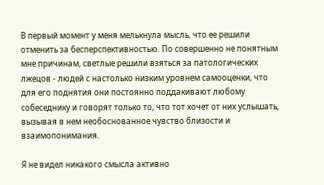В первый момент у меня мелькнула мысль, что ее решили отменить за бесперспективностью. По совершенно не понятным мне причинам, светлые решили взяться за патологических лжецов - людей с настолько низким уровнем самооценки, что для его поднятия они постоянно поддакивают любому собеседнику и говорят только то, что тот хочет от них услышать, вызывая в нем необоснованное чувство близости и взаимопонимания.

Я не видел никакого смысла активно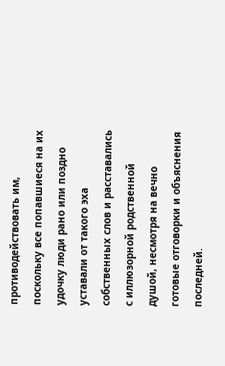противодействовать им, поскольку все попавшиеся на их удочку люди рано или поздно уставали от такого эха собственных слов и расставались с иллюзорной родственной душой, несмотря на вечно готовые отговорки и объяснения последней.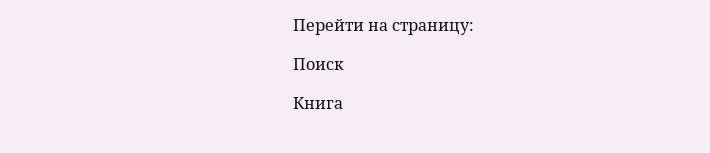Перейти на страницу:

Поиск

Книга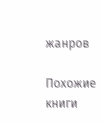жанров

Похожие книги